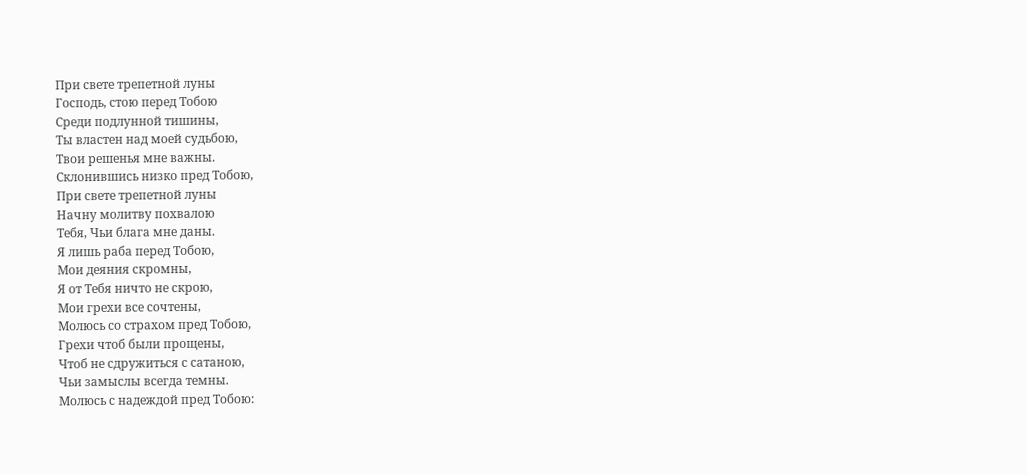При свете трепетной луны
Господь, стою перед Тобою
Среди подлунной тишины,
Ты властен над моей судьбою,
Твои решенья мне важны.
Склонившись низко пред Тобою,
При свете трепетной луны
Начну молитву похвалою
Тебя, Чьи блага мне даны.
Я лишь раба перед Тобою,
Мои деяния скромны,
Я от Тебя ничто не скрою,
Мои грехи все сочтены,
Молюсь со страхом пред Тобою,
Грехи чтоб были прощены,
Чтоб не сдружиться с сатаною,
Чьи замыслы всегда темны.
Молюсь с надеждой пред Тобою: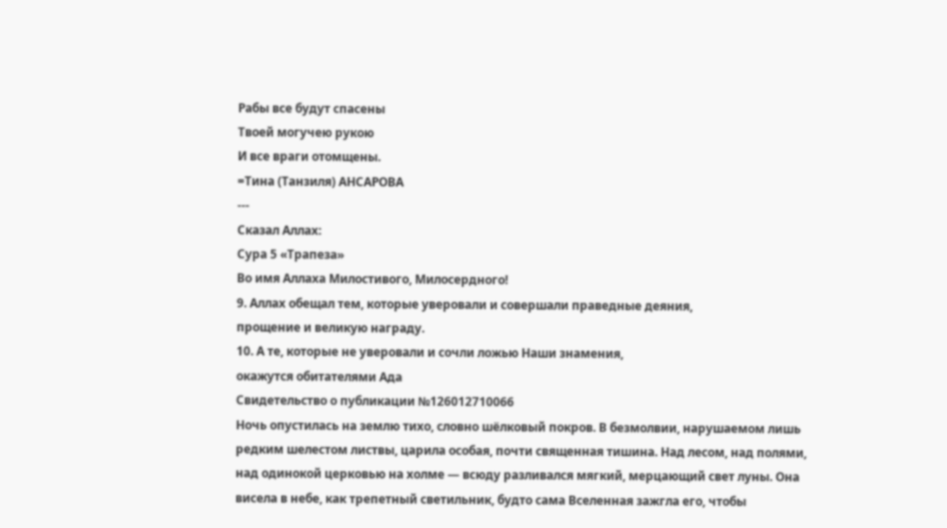Рабы все будут спасены
Твоей могучею рукою
И все враги отомщены.
=Тина (Танзиля) АНСАРОВА
---
Сказал Аллах:
Сура 5 «Трапеза»
Во имя Аллаха Милостивого, Милосердного!
9. Аллах обещал тем, которые уверовали и совершали праведные деяния,
прощение и великую награду.
10. А те, которые не уверовали и сочли ложью Наши знамения,
окажутся обитателями Ада
Свидетельство о публикации №126012710066
Ночь опустилась на землю тихо, словно шёлковый покров. В безмолвии, нарушаемом лишь редким шелестом листвы, царила особая, почти священная тишина. Над лесом, над полями, над одинокой церковью на холме — всюду разливался мягкий, мерцающий свет луны. Она висела в небе, как трепетный светильник, будто сама Вселенная зажгла его, чтобы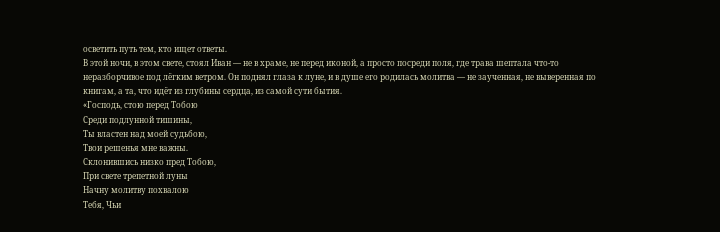осветить путь тем, кто ищет ответы.
В этой ночи, в этом свете, стоял Иван — не в храме, не перед иконой, а просто посреди поля, где трава шептала что‑то неразборчивое под лёгким ветром. Он поднял глаза к луне, и в душе его родилась молитва — не заученная, не выверенная по книгам, а та, что идёт из глубины сердца, из самой сути бытия.
«Господь, стою перед Тобою
Среди подлунной тишины,
Ты властен над моей судьбою,
Твои решенья мне важны.
Склонившись низко пред Тобою,
При свете трепетной луны
Начну молитву похвалою
Тебя, Чьи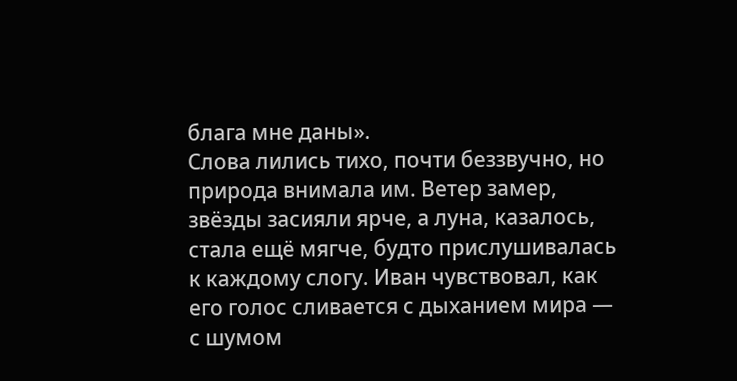блага мне даны».
Слова лились тихо, почти беззвучно, но природа внимала им. Ветер замер, звёзды засияли ярче, а луна, казалось, стала ещё мягче, будто прислушивалась к каждому слогу. Иван чувствовал, как его голос сливается с дыханием мира — с шумом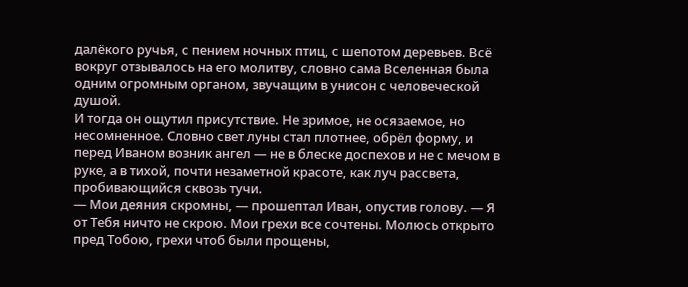далёкого ручья, с пением ночных птиц, с шепотом деревьев. Всё вокруг отзывалось на его молитву, словно сама Вселенная была одним огромным органом, звучащим в унисон с человеческой душой.
И тогда он ощутил присутствие. Не зримое, не осязаемое, но несомненное. Словно свет луны стал плотнее, обрёл форму, и перед Иваном возник ангел — не в блеске доспехов и не с мечом в руке, а в тихой, почти незаметной красоте, как луч рассвета, пробивающийся сквозь тучи.
— Мои деяния скромны, — прошептал Иван, опустив голову. — Я от Тебя ничто не скрою. Мои грехи все сочтены. Молюсь открыто пред Тобою, грехи чтоб были прощены,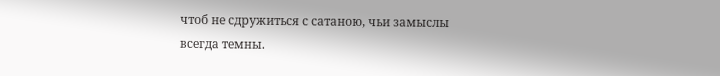чтоб не сдружиться с сатаною, чьи замыслы всегда темны.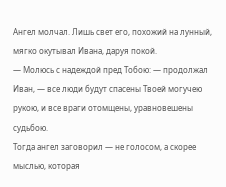Ангел молчал. Лишь свет его, похожий на лунный, мягко окутывал Ивана, даруя покой.
— Молюсь с надеждой пред Тобою: — продолжал Иван, — все люди будут спасены Твоей могучею рукою, и все враги отомщены, уравновешены судьбою.
Тогда ангел заговорил — не голосом, а скорее мыслью, которая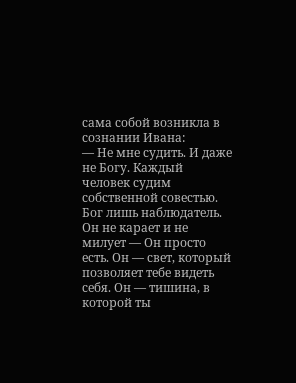сама собой возникла в сознании Ивана:
— Не мне судить. И даже не Богу. Каждый человек судим собственной совестью. Бог лишь наблюдатель. Он не карает и не милует — Он просто есть. Он — свет, который позволяет тебе видеть себя. Он — тишина, в которой ты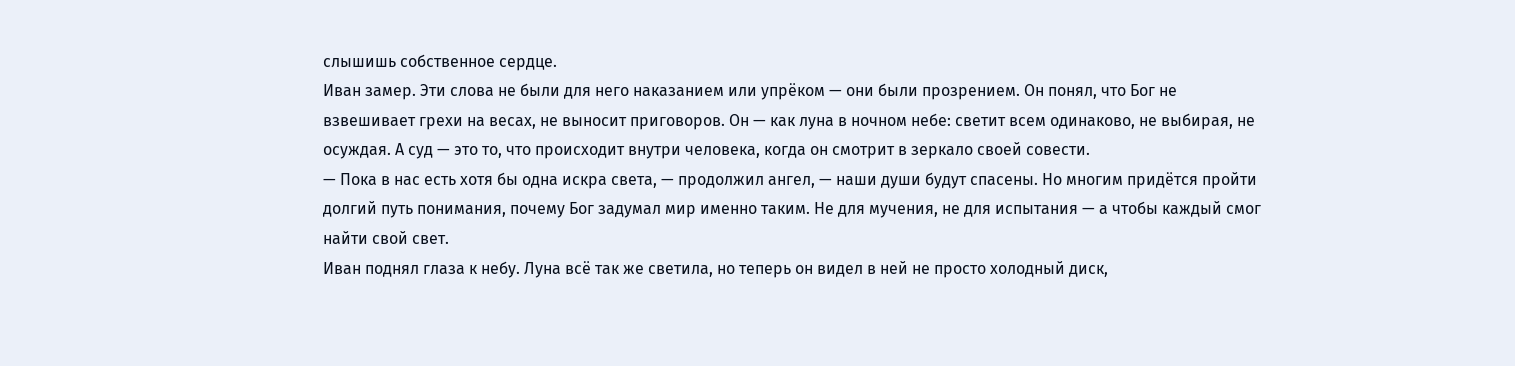слышишь собственное сердце.
Иван замер. Эти слова не были для него наказанием или упрёком — они были прозрением. Он понял, что Бог не взвешивает грехи на весах, не выносит приговоров. Он — как луна в ночном небе: светит всем одинаково, не выбирая, не осуждая. А суд — это то, что происходит внутри человека, когда он смотрит в зеркало своей совести.
— Пока в нас есть хотя бы одна искра света, — продолжил ангел, — наши души будут спасены. Но многим придётся пройти долгий путь понимания, почему Бог задумал мир именно таким. Не для мучения, не для испытания — а чтобы каждый смог найти свой свет.
Иван поднял глаза к небу. Луна всё так же светила, но теперь он видел в ней не просто холодный диск,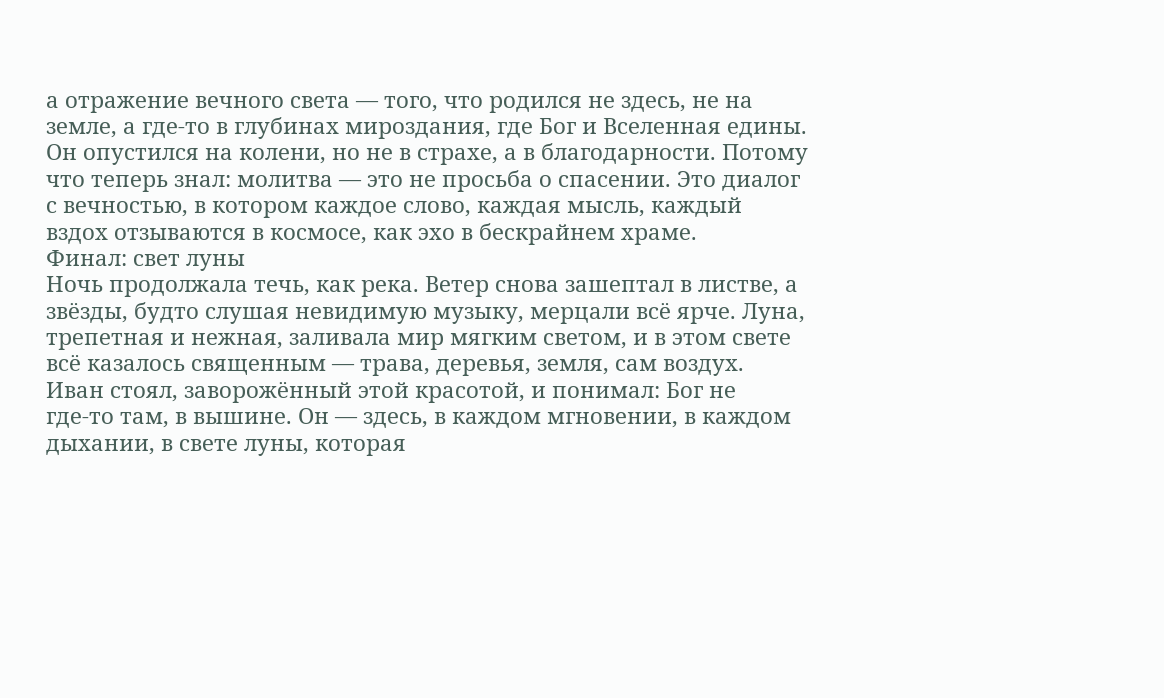а отражение вечного света — того, что родился не здесь, не на земле, а где‑то в глубинах мироздания, где Бог и Вселенная едины.
Он опустился на колени, но не в страхе, а в благодарности. Потому что теперь знал: молитва — это не просьба о спасении. Это диалог с вечностью, в котором каждое слово, каждая мысль, каждый вздох отзываются в космосе, как эхо в бескрайнем храме.
Финал: свет луны
Ночь продолжала течь, как река. Ветер снова зашептал в листве, а звёзды, будто слушая невидимую музыку, мерцали всё ярче. Луна, трепетная и нежная, заливала мир мягким светом, и в этом свете всё казалось священным — трава, деревья, земля, сам воздух.
Иван стоял, заворожённый этой красотой, и понимал: Бог не где‑то там, в вышине. Он — здесь, в каждом мгновении, в каждом дыхании, в свете луны, которая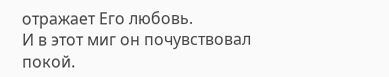отражает Его любовь.
И в этот миг он почувствовал покой.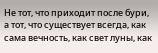Не тот, что приходит после бури, а тот, что существует всегда, как сама вечность, как свет луны, как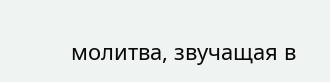молитва, звучащая в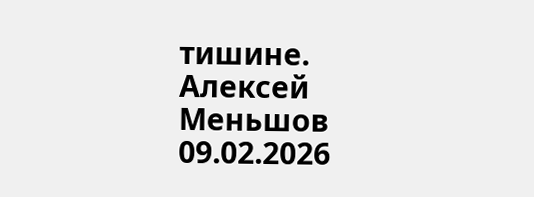тишине.
Алексей Меньшов 09.02.2026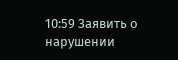10:59 Заявить о нарушении